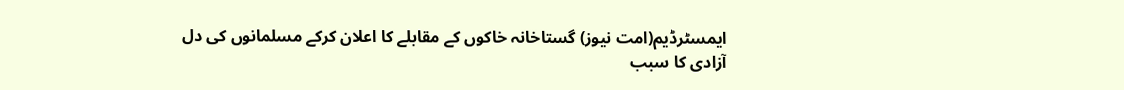ایمسٹرڈیم(امت نیوز) گستاخانہ خاکوں کے مقابلے کا اعلان کرکے مسلمانوں کی دل آزادی کا سبب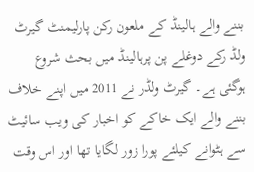بننے والے ہالینڈ کے ملعون رکن پارلیمنٹ گیرٹ ولڈ رکے دوغلے پن پرہالینڈ میں بحث شروع ہوگئی ہے۔ گیرٹ ولڈر نے 2011 میں اپنے خلاف بننے والے ایک خاکے کو اخبار کی ویب سائیٹ سے ہٹوانے کیلئے پورا زور لگایا تھا اور اس وقت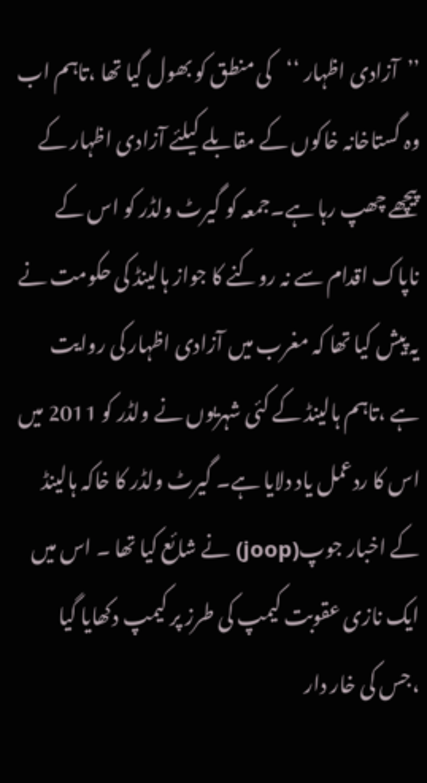’’آزادی اظہار ‘‘کی منطق کو بھول گیا تھا ،تاہم اب وہ گستاخانہ خاکوں کے مقابلے کیلئے آزادی اظہار کے پیچھے چھپ رہا ہے۔جمعہ کو گیرٹ ولڈر کو اس کے ناپاک اقدام سے نہ روکنے کا جواز ہالینڈ کی حکومت نے یہ پیش کیا تھا کہ مغرب میں آزادی اظہار کی روایت ہے ،تاہم ہالینڈ کے کئی شہریوں نے ولڈر کو 2011 میں اس کا ردعمل یاد دلایا ہے۔ گیرٹ ولڈر کا خاکہ ہالینڈ کے اخبار جوپ(joop) نے شائع کیا تھا ۔ اس میں ایک نازی عقوبت کیمپ کی طرز پر کیمپ دکھایا گیا ،جس کی خار دار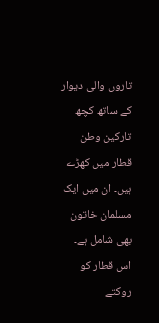تاروں والی دیوار کے ساتھ کچھ تارکین وطن قطار میں کھڑے ہیں۔ ان میں ایک مسلمان خاتون بھی شامل ہے۔ اس قطار کو روکتے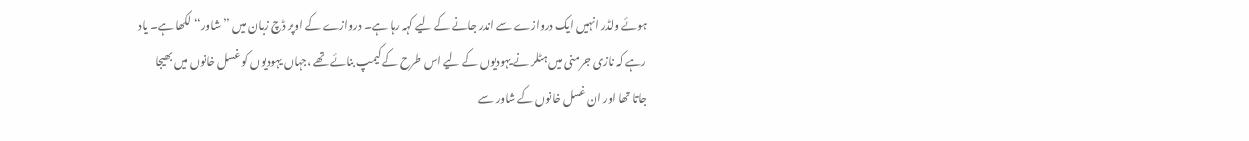ہوئے ولڈر انہیں ایک دروازے سے اندر جانے کے لیے کہہ رہا ہے۔ دروازے کے اوپر ڈچ زبان میں ’’شاور‘‘ لکھا ہے۔ یاد رہے کہ نازی جرمنی میں ہٹلر نے یہودیوں کے لیے اس طرح کے کیمپ بنائے تھے ،جہاں یہودیوں کو غسل خانوں میں بھیجا جاتا تھا اور ان غسل خانوں کے شاور سے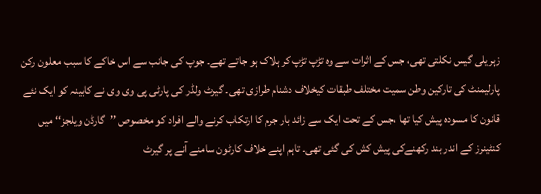زہریلی گیس نکلتی تھی، جس کے اثرات سے وہ تڑپ تڑپ کر ہلاک ہو جاتے تھے۔ جوپ کی جانب سے اس خاکے کا سبب معلون رکن پارلیمنٹ کی تارکین وطن سمیت مختلف طبقات کیخلاف دشنام طرازی تھی۔ گیرٹ ولڈر کی پارٹی پی وی وی نے کابینہ کو ایک نئے قانون کا مسودہ پیش کیا تھا ،جس کے تحت ایک سے زائد بار جرم کا ارتکاب کرنے والے افراد کو مخصوص ’’گارڈن ویلجز‘‘ میں کنٹینرز کے اندر بند رکھنےکی پیش کش کی گئی تھی۔ تاہم اپنے خلاف کارٹون سامنے آنے پر گیرٹ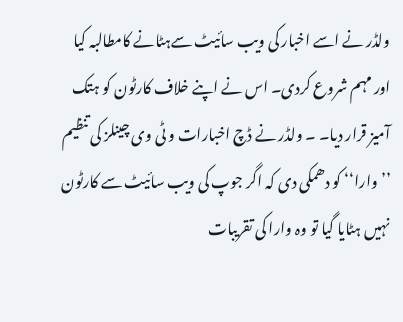ولڈر نے اسے اخبار کی ویب سائیٹ سےہٹانے کامطالبہ کیا اور مہم شروع کردی۔ اس نے اپنے خلاف کارٹون کو ہتک آمیز قرار دیا۔ ۔ ولڈر نے ڈچ اخبارات و ٹی وی چینلز کی تنظیم ’’وارا‘‘ کو دھمکی دی کہ اگر جوپ کی ویب سائیٹ سے کارٹون نہیں ہٹایا گیا تو وہ وارا کی تقریبات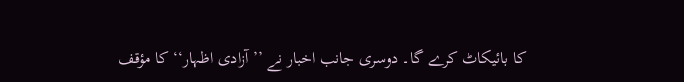کا بائیکاٹ کرے گا۔ دوسری جانب اخبار نے ’’آزادی اظہار‘‘ کا مؤقف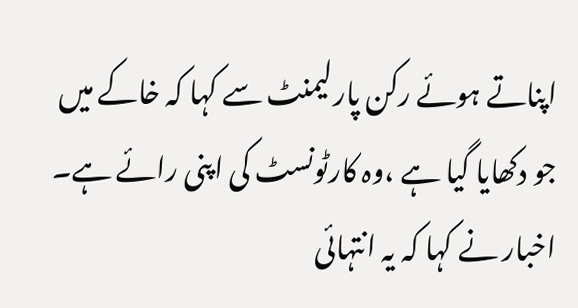اپناتے ہوئے رکن پارلیمنٹ سے کہا کہ خاکے میں جو دکھایا گیا ہے ،وہ کارٹونسٹ کی اپنی رائے ہے۔ اخبار نے کہا کہ یہ انتہائی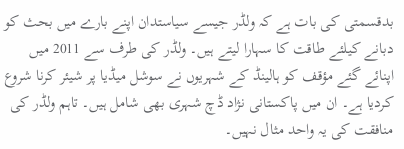بدقسمتی کی بات ہے کہ ولڈر جیسے سیاستدان اپنے بارے میں بحث کو دبانے کیلئے طاقت کا سہارا لیتے ہیں۔ ولڈر کی طرف سے 2011 میں اپنائے گئے مؤقف کو ہالینڈ کے شہریوں نے سوشل میڈیا پر شیئر کرنا شروع کردیا ہے۔ ان میں پاکستانی نژاد ڈچ شہری بھی شامل ہیں۔ تاہم ولڈر کی منافقت کی یہ واحد مثال نہیں۔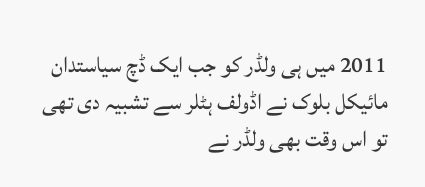2011 میں ہی ولڈر کو جب ایک ڈچ سیاستدان مائیکل بلوک نے اڈولف ہٹلر سے تشبیہ دی تھی تو اس وقت بھی ولڈر نے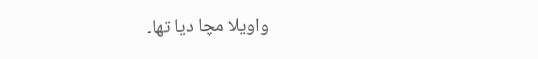واویلا مچا دیا تھا۔